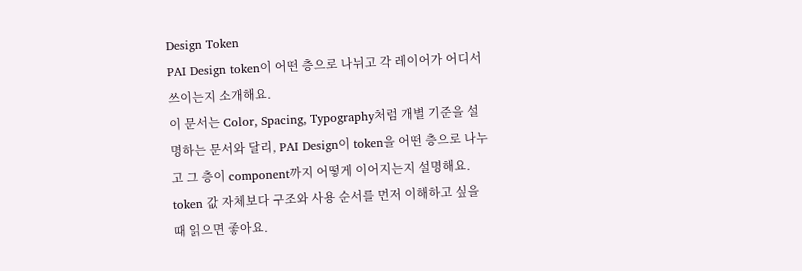Design Token
PAI Design token이 어떤 층으로 나뉘고 각 레이어가 어디서 쓰이는지 소개해요.
이 문서는 Color, Spacing, Typography처럼 개별 기준을 설명하는 문서와 달리, PAI Design이 token을 어떤 층으로 나누고 그 층이 component까지 어떻게 이어지는지 설명해요. token 값 자체보다 구조와 사용 순서를 먼저 이해하고 싶을 때 읽으면 좋아요.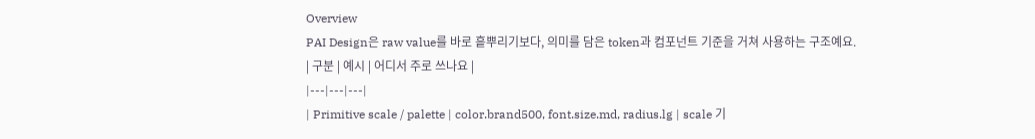Overview
PAI Design은 raw value를 바로 흩뿌리기보다, 의미를 담은 token과 컴포넌트 기준을 거쳐 사용하는 구조예요.
| 구분 | 예시 | 어디서 주로 쓰나요 |
|---|---|---|
| Primitive scale / palette | color.brand500, font.size.md, radius.lg | scale 기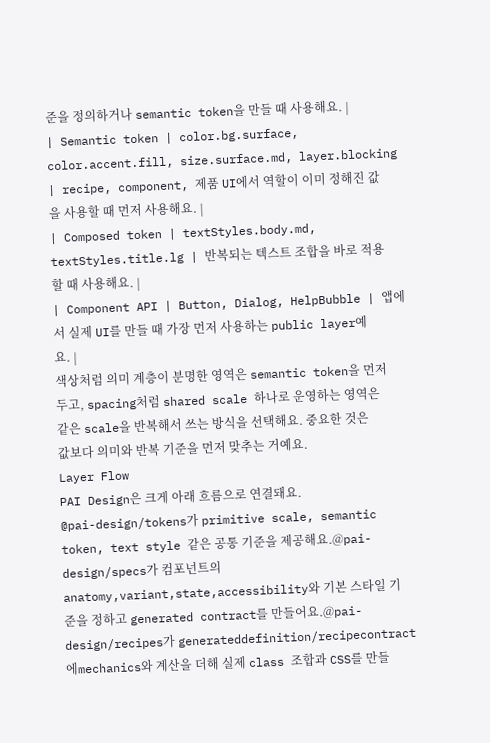준을 정의하거나 semantic token을 만들 때 사용해요. |
| Semantic token | color.bg.surface, color.accent.fill, size.surface.md, layer.blocking | recipe, component, 제품 UI에서 역할이 이미 정해진 값을 사용할 때 먼저 사용해요. |
| Composed token | textStyles.body.md, textStyles.title.lg | 반복되는 텍스트 조합을 바로 적용할 때 사용해요. |
| Component API | Button, Dialog, HelpBubble | 앱에서 실제 UI를 만들 때 가장 먼저 사용하는 public layer예요. |
색상처럼 의미 계층이 분명한 영역은 semantic token을 먼저 두고, spacing처럼 shared scale 하나로 운영하는 영역은 같은 scale을 반복해서 쓰는 방식을 선택해요. 중요한 것은 값보다 의미와 반복 기준을 먼저 맞추는 거예요.
Layer Flow
PAI Design은 크게 아래 흐름으로 연결돼요.
@pai-design/tokens가 primitive scale, semantic token, text style 같은 공통 기준을 제공해요.@pai-design/specs가 컴포넌트의anatomy,variant,state,accessibility와 기본 스타일 기준을 정하고 generated contract를 만들어요.@pai-design/recipes가 generateddefinition/recipecontract에mechanics와 계산을 더해 실제 class 조합과 CSS를 만들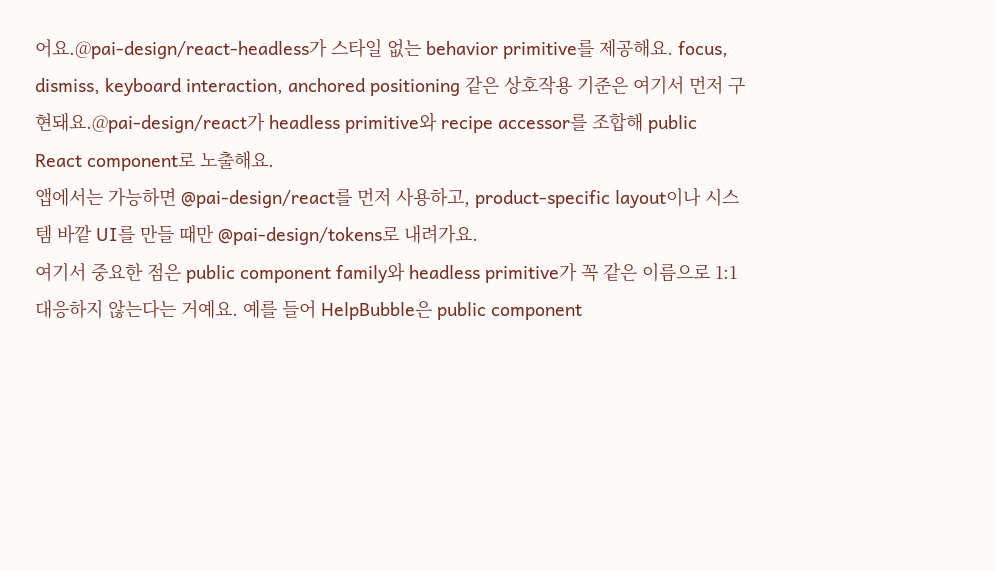어요.@pai-design/react-headless가 스타일 없는 behavior primitive를 제공해요. focus, dismiss, keyboard interaction, anchored positioning 같은 상호작용 기준은 여기서 먼저 구현돼요.@pai-design/react가 headless primitive와 recipe accessor를 조합해 public React component로 노출해요.
앱에서는 가능하면 @pai-design/react를 먼저 사용하고, product-specific layout이나 시스템 바깥 UI를 만들 때만 @pai-design/tokens로 내려가요.
여기서 중요한 점은 public component family와 headless primitive가 꼭 같은 이름으로 1:1 대응하지 않는다는 거예요. 예를 들어 HelpBubble은 public component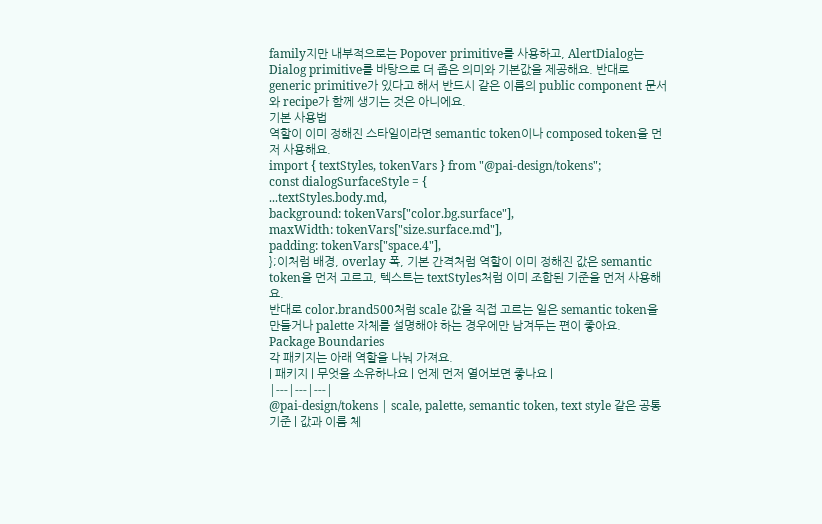family지만 내부적으로는 Popover primitive를 사용하고, AlertDialog는 Dialog primitive를 바탕으로 더 좁은 의미와 기본값을 제공해요. 반대로 generic primitive가 있다고 해서 반드시 같은 이름의 public component 문서와 recipe가 함께 생기는 것은 아니에요.
기본 사용법
역할이 이미 정해진 스타일이라면 semantic token이나 composed token을 먼저 사용해요.
import { textStyles, tokenVars } from "@pai-design/tokens";
const dialogSurfaceStyle = {
...textStyles.body.md,
background: tokenVars["color.bg.surface"],
maxWidth: tokenVars["size.surface.md"],
padding: tokenVars["space.4"],
};이처럼 배경, overlay 폭, 기본 간격처럼 역할이 이미 정해진 값은 semantic token을 먼저 고르고, 텍스트는 textStyles처럼 이미 조합된 기준을 먼저 사용해요.
반대로 color.brand500처럼 scale 값을 직접 고르는 일은 semantic token을 만들거나 palette 자체를 설명해야 하는 경우에만 남겨두는 편이 좋아요.
Package Boundaries
각 패키지는 아래 역할을 나눠 가져요.
| 패키지 | 무엇을 소유하나요 | 언제 먼저 열어보면 좋나요 |
|---|---|---|
@pai-design/tokens | scale, palette, semantic token, text style 같은 공통 기준 | 값과 이름 체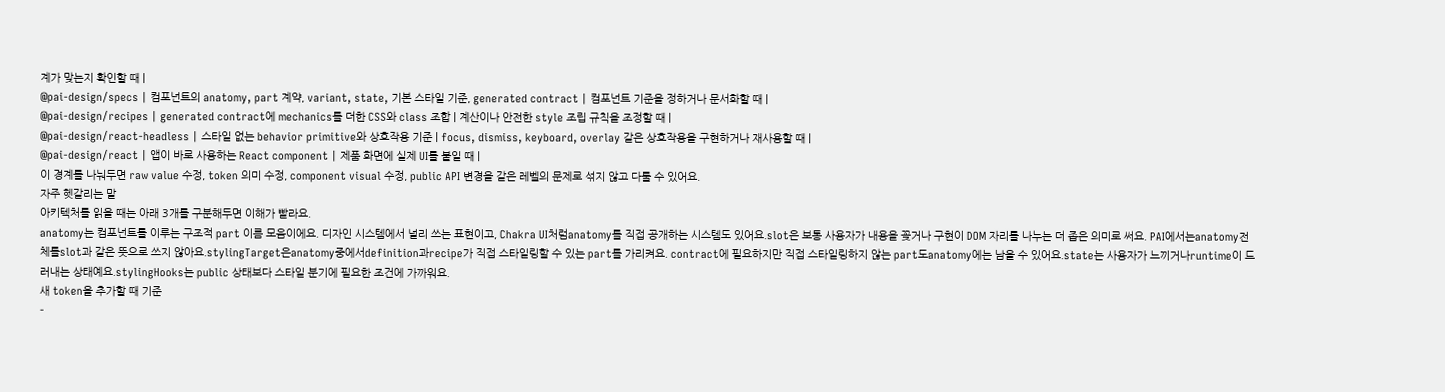계가 맞는지 확인할 때 |
@pai-design/specs | 컴포넌트의 anatomy, part 계약, variant, state, 기본 스타일 기준, generated contract | 컴포넌트 기준을 정하거나 문서화할 때 |
@pai-design/recipes | generated contract에 mechanics를 더한 CSS와 class 조합 | 계산이나 안전한 style 조립 규칙을 조정할 때 |
@pai-design/react-headless | 스타일 없는 behavior primitive와 상호작용 기준 | focus, dismiss, keyboard, overlay 같은 상호작용을 구현하거나 재사용할 때 |
@pai-design/react | 앱이 바로 사용하는 React component | 제품 화면에 실제 UI를 붙일 때 |
이 경계를 나눠두면 raw value 수정, token 의미 수정, component visual 수정, public API 변경을 같은 레벨의 문제로 섞지 않고 다룰 수 있어요.
자주 헷갈리는 말
아키텍처를 읽을 때는 아래 3개를 구분해두면 이해가 빨라요.
anatomy는 컴포넌트를 이루는 구조적 part 이름 모음이에요. 디자인 시스템에서 널리 쓰는 표현이고, Chakra UI처럼anatomy를 직접 공개하는 시스템도 있어요.slot은 보통 사용자가 내용을 꽂거나 구현이 DOM 자리를 나누는 더 좁은 의미로 써요. PAI에서는anatomy전체를slot과 같은 뜻으로 쓰지 않아요.stylingTarget은anatomy중에서definition과recipe가 직접 스타일링할 수 있는 part를 가리켜요. contract에 필요하지만 직접 스타일링하지 않는 part도anatomy에는 남을 수 있어요.state는 사용자가 느끼거나runtime이 드러내는 상태예요.stylingHooks는 public 상태보다 스타일 분기에 필요한 조건에 가까워요.
새 token을 추가할 때 기준
-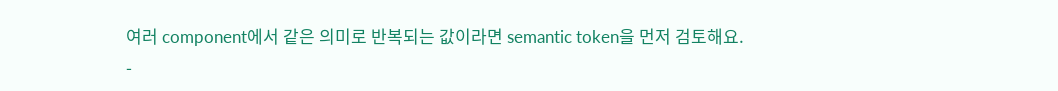여러 component에서 같은 의미로 반복되는 값이라면 semantic token을 먼저 검토해요.
-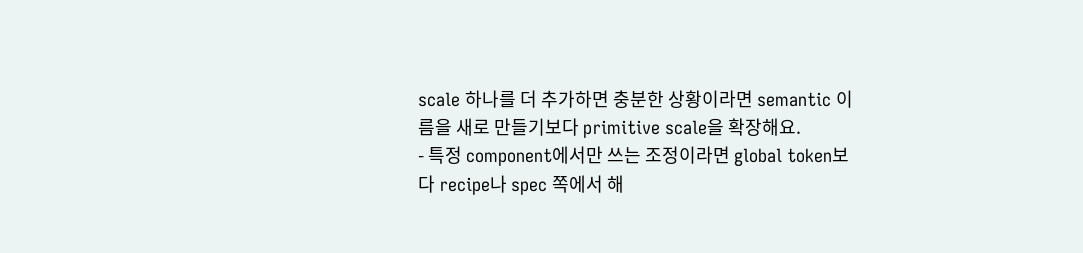scale 하나를 더 추가하면 충분한 상황이라면 semantic 이름을 새로 만들기보다 primitive scale을 확장해요.
- 특정 component에서만 쓰는 조정이라면 global token보다 recipe나 spec 쪽에서 해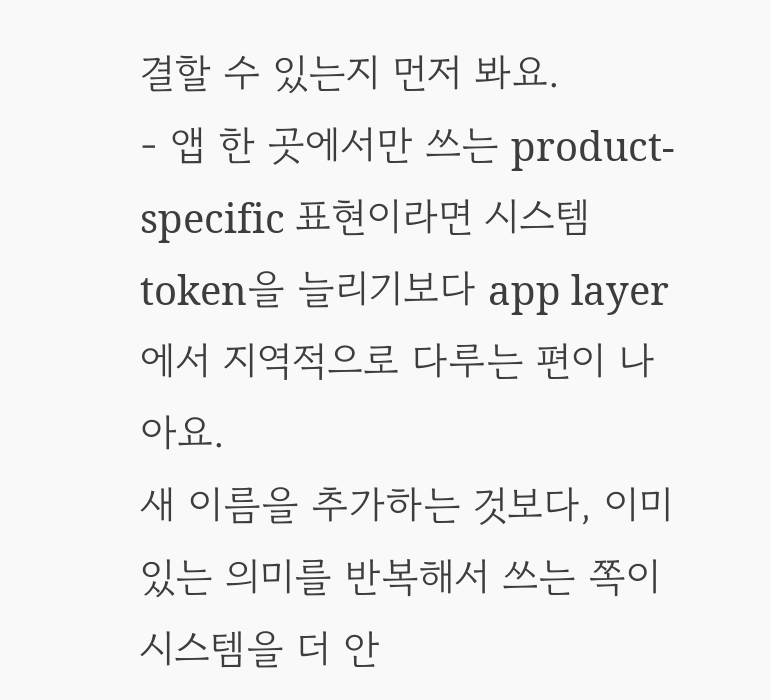결할 수 있는지 먼저 봐요.
- 앱 한 곳에서만 쓰는 product-specific 표현이라면 시스템 token을 늘리기보다 app layer에서 지역적으로 다루는 편이 나아요.
새 이름을 추가하는 것보다, 이미 있는 의미를 반복해서 쓰는 쪽이 시스템을 더 안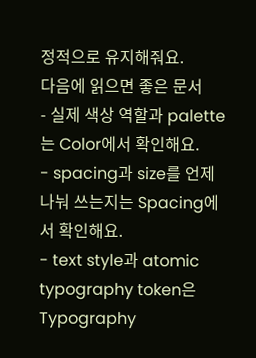정적으로 유지해줘요.
다음에 읽으면 좋은 문서
- 실제 색상 역할과 palette는 Color에서 확인해요.
- spacing과 size를 언제 나눠 쓰는지는 Spacing에서 확인해요.
- text style과 atomic typography token은 Typography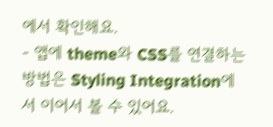에서 확인해요.
- 앱에 theme와 CSS를 연결하는 방법은 Styling Integration에서 이어서 볼 수 있어요.